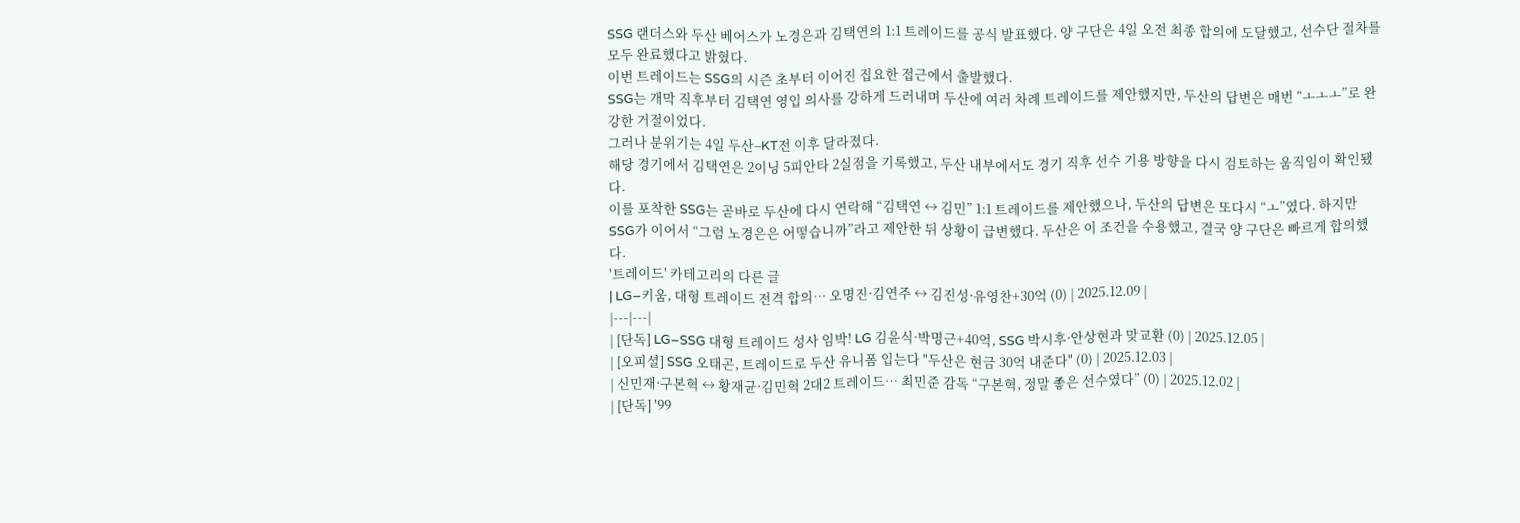SSG 랜더스와 두산 베어스가 노경은과 김택연의 1:1 트레이드를 공식 발표했다. 양 구단은 4일 오전 최종 합의에 도달했고, 선수단 절차를 모두 완료했다고 밝혔다.
이번 트레이드는 SSG의 시즌 초부터 이어진 집요한 접근에서 출발했다.
SSG는 개막 직후부터 김택연 영입 의사를 강하게 드러내며 두산에 여러 차례 트레이드를 제안했지만, 두산의 답변은 매번 “ㅗㅗㅗ”로 완강한 거절이었다.
그러나 분위기는 4일 두산–KT전 이후 달라졌다.
해당 경기에서 김택연은 2이닝 5피안타 2실점을 기록했고, 두산 내부에서도 경기 직후 선수 기용 방향을 다시 검토하는 움직임이 확인됐다.
이를 포착한 SSG는 곧바로 두산에 다시 연락해 “김택연 ↔ 김민” 1:1 트레이드를 제안했으나, 두산의 답변은 또다시 “ㅗ”였다. 하지만 SSG가 이어서 “그럼 노경은은 어떻습니까”라고 제안한 뒤 상황이 급변했다. 두산은 이 조건을 수용했고, 결국 양 구단은 빠르게 합의했다.
'트레이드' 카테고리의 다른 글
| LG–키움, 대형 트레이드 전격 합의… 오명진·김연주 ↔ 김진성·유영찬+30억 (0) | 2025.12.09 |
|---|---|
| [단독] LG–SSG 대형 트레이드 성사 임박! LG 김윤식·박명근+40억, SSG 박시후·안상현과 맞교환 (0) | 2025.12.05 |
| [오피셜] SSG 오태곤, 트레이드로 두산 유니폼 입는다 "두산은 현금 30억 내준다" (0) | 2025.12.03 |
| 신민재·구본혁 ↔ 황재균·김민혁 2대2 트레이드… 최민준 감독 “구본혁, 정말 좋은 선수였다” (0) | 2025.12.02 |
| [단독] '99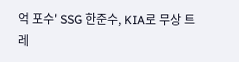억 포수' SSG 한준수, KIA로 무상 트레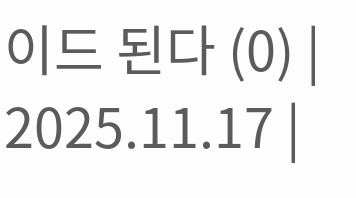이드 된다 (0) | 2025.11.17 |